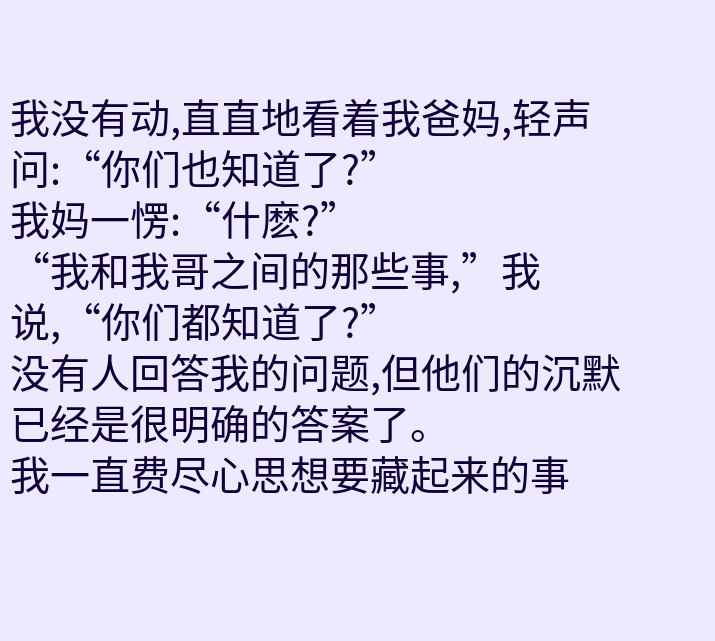我没有动,直直地看着我爸妈,轻声问:“你们也知道了?”
我妈一愣:“什麽?”
“我和我哥之间的那些事,”我说,“你们都知道了?”
没有人回答我的问题,但他们的沉默已经是很明确的答案了。
我一直费尽心思想要藏起来的事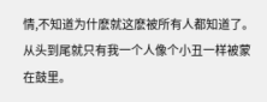情,不知道为什麽就这麽被所有人都知道了。
从头到尾就只有我一个人像个小丑一样被蒙在鼓里。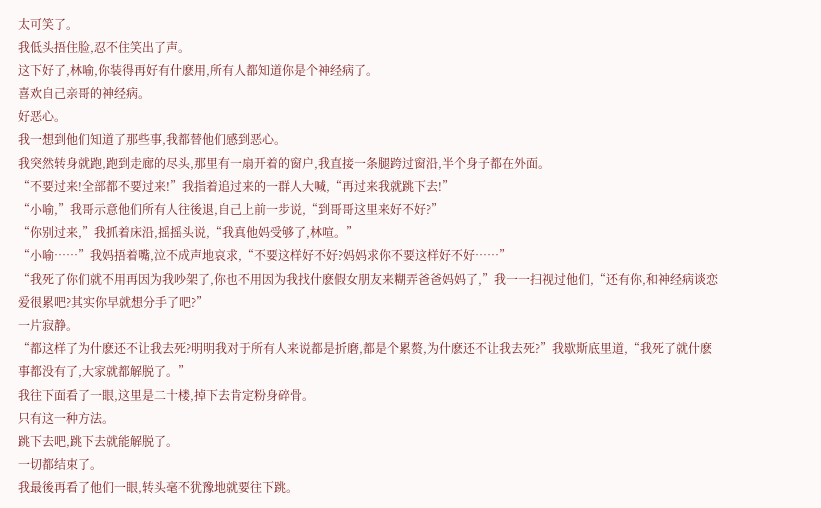太可笑了。
我低头捂住脸,忍不住笑出了声。
这下好了,林喻,你装得再好有什麽用,所有人都知道你是个神经病了。
喜欢自己亲哥的神经病。
好恶心。
我一想到他们知道了那些事,我都替他们感到恶心。
我突然转身就跑,跑到走廊的尽头,那里有一扇开着的窗户,我直接一条腿跨过窗沿,半个身子都在外面。
“不要过来!全部都不要过来!”我指着追过来的一群人大喊,“再过来我就跳下去!”
“小喻,”我哥示意他们所有人往後退,自己上前一步说,“到哥哥这里来好不好?”
“你别过来,”我抓着床沿,摇摇头说,“我真他妈受够了,林喧。”
“小喻……”我妈捂着嘴,泣不成声地哀求,“不要这样好不好?妈妈求你不要这样好不好……”
“我死了你们就不用再因为我吵架了,你也不用因为我找什麽假女朋友来糊弄爸爸妈妈了,”我一一扫视过他们,“还有你,和神经病谈恋爱很累吧?其实你早就想分手了吧?”
一片寂静。
“都这样了为什麽还不让我去死?明明我对于所有人来说都是折磨,都是个累赘,为什麽还不让我去死?”我歇斯底里道,“我死了就什麽事都没有了,大家就都解脱了。”
我往下面看了一眼,这里是二十楼,掉下去肯定粉身碎骨。
只有这一种方法。
跳下去吧,跳下去就能解脱了。
一切都结束了。
我最後再看了他们一眼,转头毫不犹豫地就要往下跳。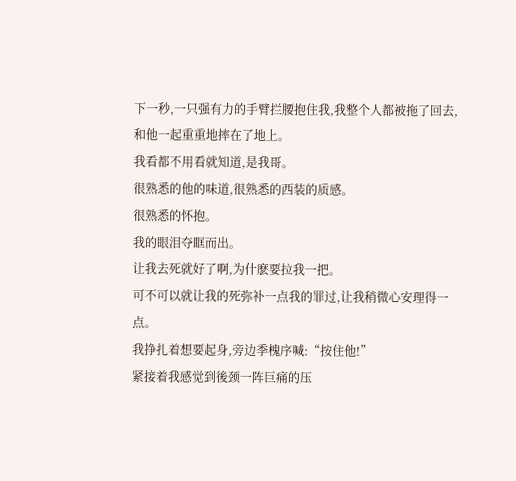下一秒,一只强有力的手臂拦腰抱住我,我整个人都被拖了回去,和他一起重重地摔在了地上。
我看都不用看就知道,是我哥。
很熟悉的他的味道,很熟悉的西装的质感。
很熟悉的怀抱。
我的眼泪夺眶而出。
让我去死就好了啊,为什麽要拉我一把。
可不可以就让我的死弥补一点我的罪过,让我稍微心安理得一点。
我挣扎着想要起身,旁边季槐序喊:“按住他!”
紧接着我感觉到後颈一阵巨痛的压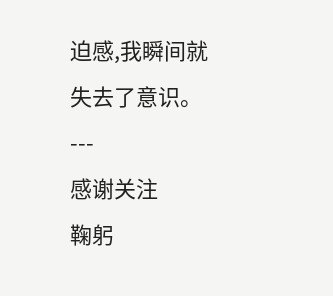迫感,我瞬间就失去了意识。
---
感谢关注
鞠躬